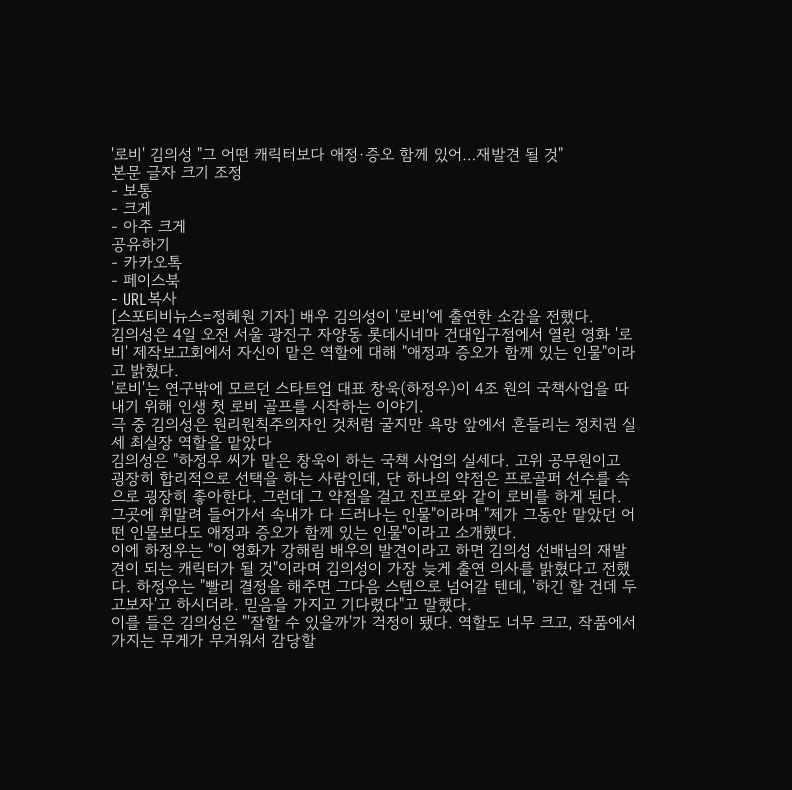'로비' 김의성 "그 어떤 캐릭터보다 애정·증오 함께 있어…재발견 될 것"
본문 글자 크기 조정
- 보통
- 크게
- 아주 크게
공유하기
- 카카오톡
- 페이스북
- URL복사
[스포티비뉴스=정혜원 기자] 배우 김의성이 '로비'에 출연한 소감을 전했다.
김의성은 4일 오전 서울 광진구 자양동 롯데시네마 건대입구점에서 열린 영화 '로비' 제작보고회에서 자신이 맡은 역할에 대해 "애정과 증오가 함께 있는 인물"이라고 밝혔다.
'로비'는 연구밖에 모르던 스타트업 대표 창욱(하정우)이 4조 원의 국책사업을 따내기 위해 인생 첫 로비 골프를 시작하는 이야기.
극 중 김의성은 원리원칙주의자인 것처럼 굴지만 욕망 앞에서 흔들리는 정치권 실세 최실장 역할을 맡았다
김의성은 "하정우 씨가 맡은 창욱이 하는 국책 사업의 실세다. 고위 공무원이고 굉장히 합리적으로 선택을 하는 사람인데, 단 하나의 약점은 프로골퍼 선수를 속으로 굉장히 좋아한다. 그런데 그 약점을 걸고 진프로와 같이 로비를 하게 된다. 그곳에 휘말려 들어가서 속내가 다 드러나는 인물"이라며 "제가 그동안 맡았던 어떤 인물보다도 애정과 증오가 함께 있는 인물"이라고 소개했다.
이에 하정우는 "이 영화가 강해림 배우의 발견이라고 하면 김의성 선배님의 재발견이 되는 캐릭터가 될 것"이라며 김의성이 가장 늦게 출연 의사를 밝혔다고 전했다. 하정우는 "빨리 결정을 해주면 그다음 스텝으로 넘어갈 텐데, '하긴 할 건데 두고보자'고 하시더라. 믿음을 가지고 기다렸다"고 말했다.
이를 들은 김의성은 "'잘할 수 있을까'가 걱정이 됐다. 역할도 너무 크고, 작품에서 가지는 무게가 무거워서 감당할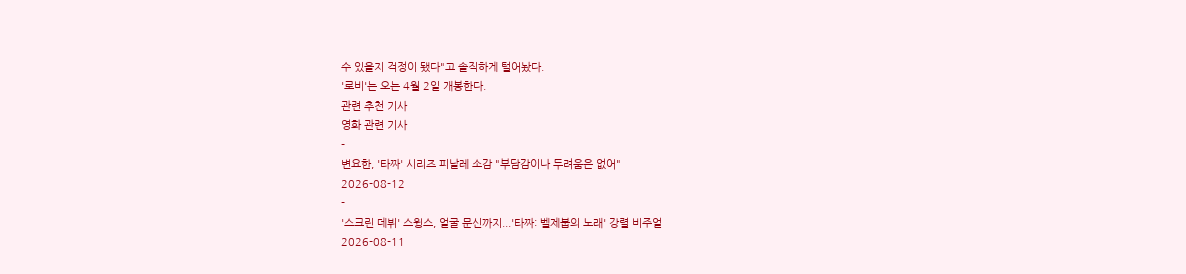수 있을지 걱정이 됐다"고 솔직하게 털어놨다.
'로비'는 오는 4월 2일 개봉한다.
관련 추천 기사
영화 관련 기사
-
변요한, '타짜' 시리즈 피날레 소감 "부담감이나 두려움은 없어"
2026-08-12
-
'스크린 데뷔' 스윙스, 얼굴 문신까지...'타짜: 벨제붑의 노래' 강렬 비주얼
2026-08-11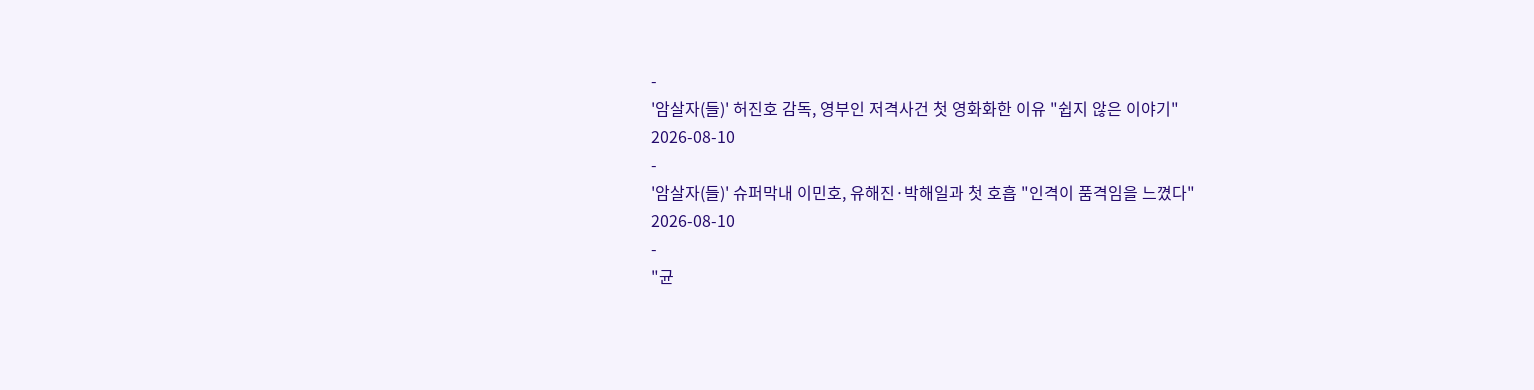-
'암살자(들)' 허진호 감독, 영부인 저격사건 첫 영화화한 이유 "쉽지 않은 이야기"
2026-08-10
-
'암살자(들)' 슈퍼막내 이민호, 유해진·박해일과 첫 호흡 "인격이 품격임을 느꼈다"
2026-08-10
-
"균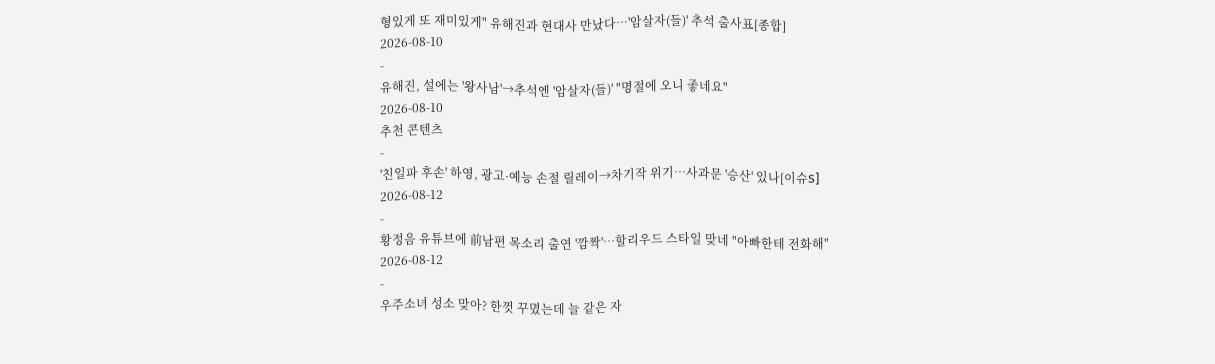형있게 또 재미있게" 유해진과 현대사 만났다…'암살자(들)' 추석 출사표[종합]
2026-08-10
-
유해진, 설에는 '왕사남'→추석엔 '암살자(들)' "명절에 오니 좋네요"
2026-08-10
추천 콘텐츠
-
'친일파 후손' 하영, 광고·예능 손절 릴레이→차기작 위기…사과문 '승산' 있나[이슈S]
2026-08-12
-
황정음 유튜브에 前남편 목소리 출연 '깜짝'…할리우드 스타일 맞네 "아빠한테 전화해"
2026-08-12
-
우주소녀 성소 맞아? 한껏 꾸몄는데 늘 같은 자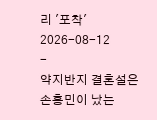리 '포착'
2026-08-12
-
약지반지 결혼설은 손흥민이 났는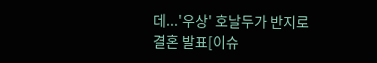데...'우상' 호날두가 반지로 결혼 발표[이슈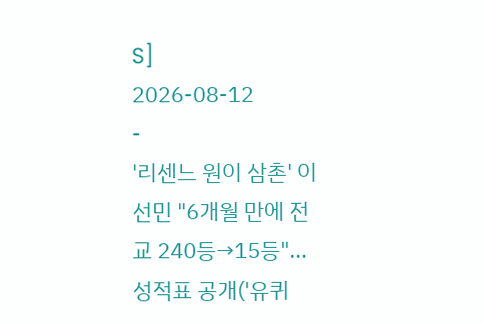S]
2026-08-12
-
'리센느 원이 삼촌' 이선민 "6개월 만에 전교 240등→15등"…성적표 공개('유퀴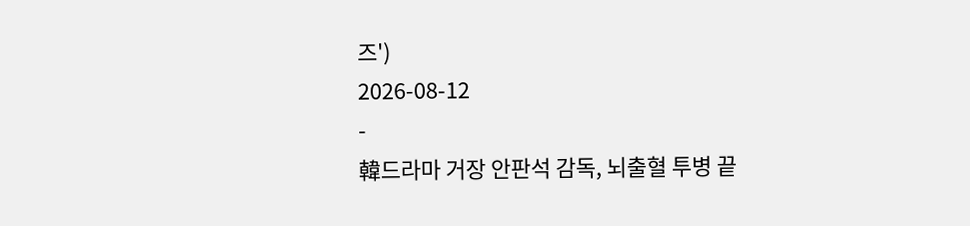즈')
2026-08-12
-
韓드라마 거장 안판석 감독, 뇌출혈 투병 끝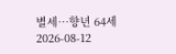별세…향년 64세
2026-08-12